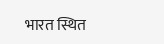भारत स्थित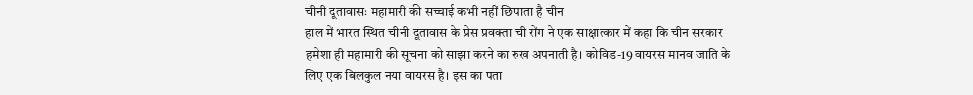चीनी दूतावासः महामारी की सच्चाई कभी नहीं छिपाता है चीन
हाल में भारत स्थित चीनी दूतावास के प्रेस प्रवक्ता ची रोंग ने एक साक्षात्कार में कहा कि चीन सरकार हमेशा ही महामारी की सूचना को साझा करने का रुख अपनाती है। कोविड-19 वायरस मानव जाति के लिए एक बिलकुल नया वायरस है। इस का पता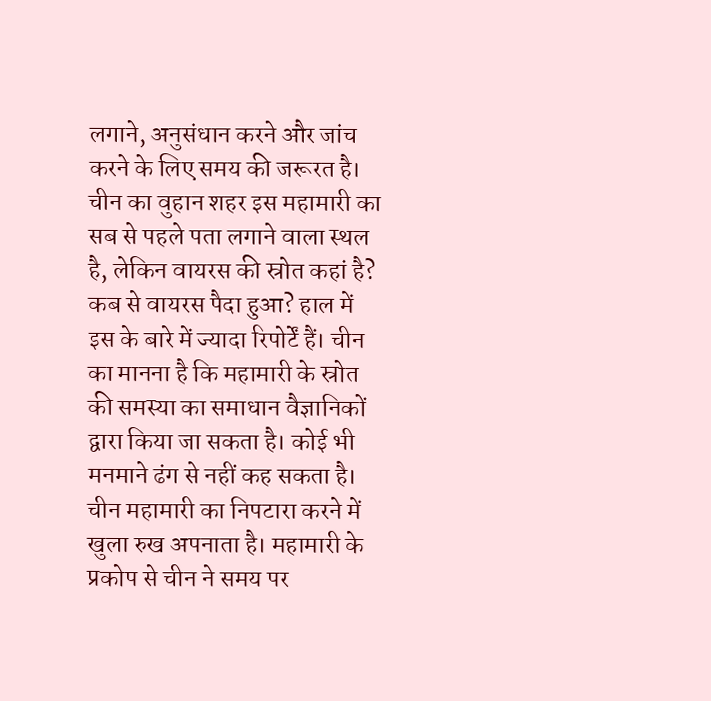लगाने, अनुसंधान करने और जांच करने के लिए समय की जरूरत है। चीन का वुहान शहर इस महामारी का सब से पहले पता लगाने वाला स्थल है, लेकिन वायरस की स्रोत कहां है? कब से वायरस पैदा हुआ? हाल में इस के बारे में ज्यादा रिपोर्टें हैं। चीन का मानना है कि महामारी के स्रोत की समस्या का समाधान वैज्ञानिकों द्वारा किया जा सकता है। कोई भी मनमाने ढंग से नहीं कह सकता है।
चीन महामारी का निपटारा करने में खुला रुख अपनाता है। महामारी के प्रकोप से चीन ने समय पर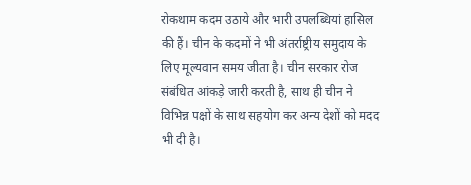रोकथाम कदम उठाये और भारी उपलब्धियां हासिल की हैं। चीन के कदमों ने भी अंतर्राष्ट्रीय समुदाय के लिए मूल्यवान समय जीता है। चीन सरकार रोज संबंधित आंकड़े जारी करती है, साथ ही चीन ने विभिन्न पक्षों के साथ सहयोग कर अन्य देशों को मदद भी दी है।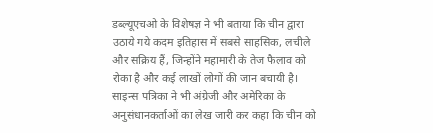डब्ल्यूएचओ के विशेषज्ञ ने भी बताया कि चीन द्वारा उठाये गये कदम इतिहास में सबसे साहसिक, लचीले और सक्रिय हैं, जिन्होंने महामारी के तेज फैलाव को रोका है और कई लाखों लोगों की जान बचायी है। साइन्स पत्रिका ने भी अंग्रेजी और अमेरिका के अनुसंधानकर्ताओं का लेख जारी कर कहा कि चीन को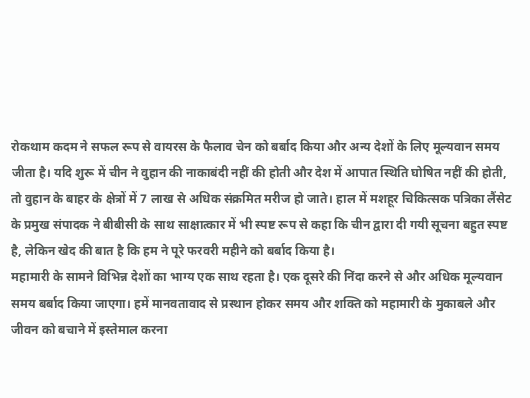रोकथाम कदम ने सफल रूप से वायरस के फैलाव चेन को बर्बाद किया और अन्य देशों के लिए मूल्यवान समय जीता है। यदि शुरू में चीन ने वुहान की नाकाबंदी नहीं की होती और देश में आपात स्थिति घोषित नहीं की होती, तो वुहान के बाहर के क्षेत्रों में 7 लाख से अधिक संक्रमित मरीज हो जाते। हाल में मशहूर चिकित्सक पत्रिका लैंसेट के प्रमुख संपादक ने बीबीसी के साथ साक्षात्कार में भी स्पष्ट रूप से कहा कि चीन द्वारा दी गयी सूचना बहुत स्पष्ट है, लेकिन खेद की बात है कि हम ने पूरे फरवरी महीने को बर्बाद किया है।
महामारी के सामने विभिन्न देशों का भाग्य एक साथ रहता है। एक दूसरे की निंदा करने से और अधिक मूल्यवान समय बर्बाद किया जाएगा। हमें मानवतावाद से प्रस्थान होकर समय और शक्ति को महामारी के मुकाबले और जीवन को बचाने में इस्तेमाल करना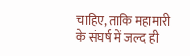चाहिए, ताकि महामारी के संघर्ष में जल्द ही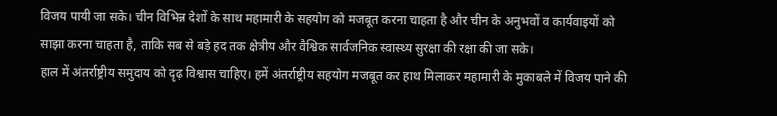विजय पायी जा सके। चीन विभिन्न देशों के साथ महामारी के सहयोग को मजबूत करना चाहता है और चीन के अनुभवों व कार्यवाइयों को साझा करना चाहता है, ताकि सब से बड़े हद तक क्षेत्रीय और वैश्विक सार्वजनिक स्वास्थ्य सुरक्षा की रक्षा की जा सके।
हाल में अंतर्राष्ट्रीय समुदाय को दृढ़ विश्वास चाहिए। हमें अंतर्राष्ट्रीय सहयोग मजबूत कर हाथ मिलाकर महामारी के मुकाबले में विजय पाने की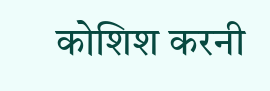कोशिश करनी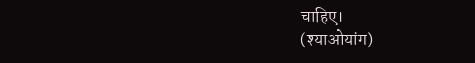चाहिए।
(श्याओयांग)